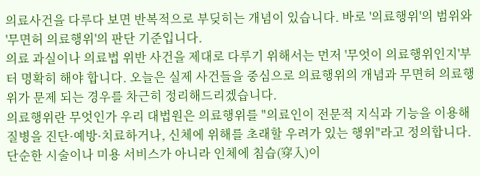의료사건을 다루다 보면 반복적으로 부딪히는 개념이 있습니다. 바로 '의료행위'의 범위와 '무면허 의료행위'의 판단 기준입니다.
의료 과실이나 의료법 위반 사건을 제대로 다루기 위해서는 먼저 '무엇이 의료행위인지'부터 명확히 해야 합니다. 오늘은 실제 사건들을 중심으로 의료행위의 개념과 무면허 의료행위가 문제 되는 경우를 차근히 정리해드리겠습니다.
의료행위란 무엇인가 우리 대법원은 의료행위를 "의료인이 전문적 지식과 기능을 이용해 질병을 진단·예방·치료하거나, 신체에 위해를 초래할 우려가 있는 행위"라고 정의합니다. 단순한 시술이나 미용 서비스가 아니라 인체에 침습(穿入)이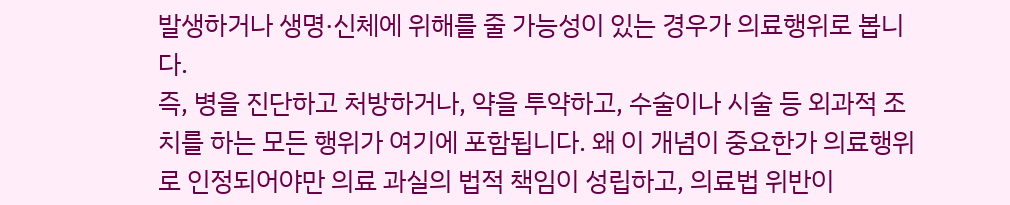발생하거나 생명·신체에 위해를 줄 가능성이 있는 경우가 의료행위로 봅니다.
즉, 병을 진단하고 처방하거나, 약을 투약하고, 수술이나 시술 등 외과적 조치를 하는 모든 행위가 여기에 포함됩니다. 왜 이 개념이 중요한가 의료행위로 인정되어야만 의료 과실의 법적 책임이 성립하고, 의료법 위반이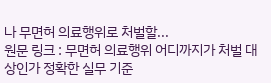나 무면허 의료행위로 처벌할...
원문 링크 : 무면허 의료행위 어디까지가 처벌 대상인가 정확한 실무 기준